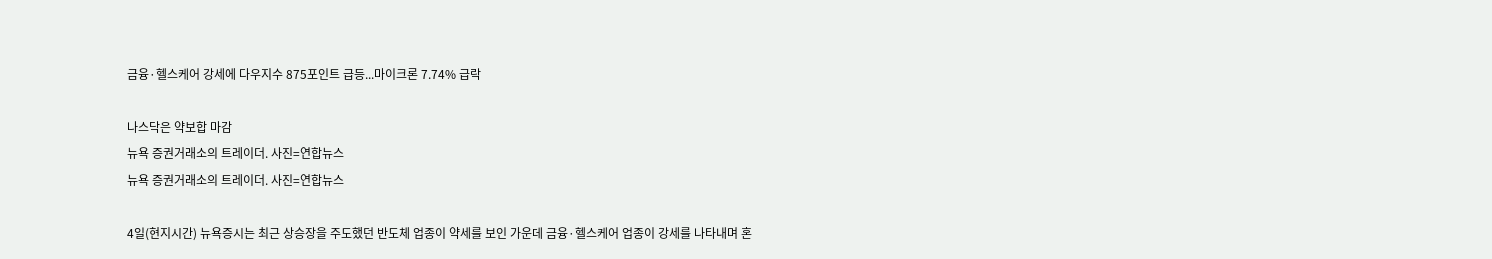금융·헬스케어 강세에 다우지수 875포인트 급등...마이크론 7.74% 급락

나스닥은 약보합 마감
뉴욕 증권거래소의 트레이더. 사진=연합뉴스
뉴욕 증권거래소의 트레이더. 사진=연합뉴스

4일(현지시간) 뉴욕증시는 최근 상승장을 주도했던 반도체 업종이 약세를 보인 가운데 금융·헬스케어 업종이 강세를 나타내며 혼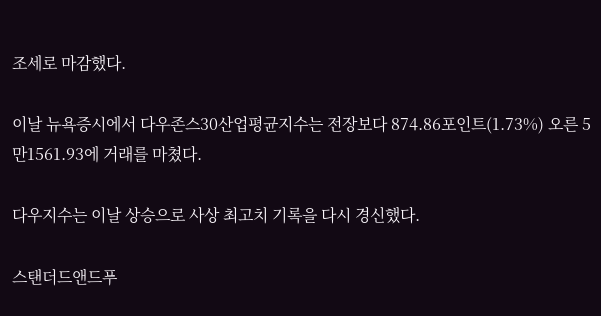조세로 마감했다.

이날 뉴욕증시에서 다우존스30산업평균지수는 전장보다 874.86포인트(1.73%) 오른 5만1561.93에 거래를 마쳤다.

다우지수는 이날 상승으로 사상 최고치 기록을 다시 경신했다.

스탠더드앤드푸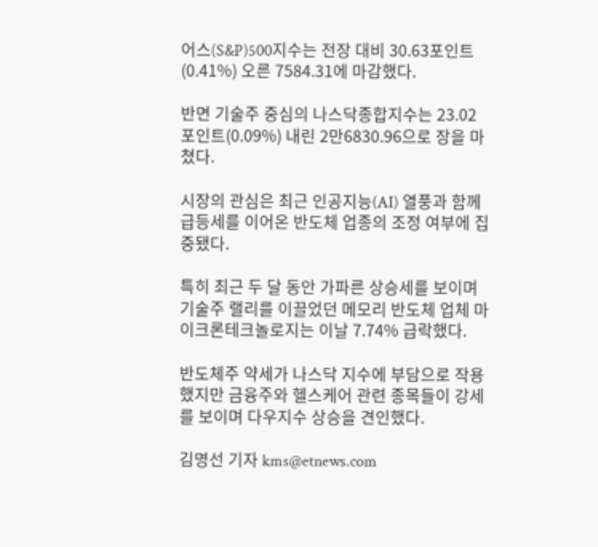어스(S&P)500지수는 전장 대비 30.63포인트(0.41%) 오른 7584.31에 마감했다.

반면 기술주 중심의 나스닥종합지수는 23.02포인트(0.09%) 내린 2만6830.96으로 장을 마쳤다.

시장의 관심은 최근 인공지능(AI) 열풍과 함께 급등세를 이어온 반도체 업종의 조정 여부에 집중됐다.

특히 최근 두 달 동안 가파른 상승세를 보이며 기술주 랠리를 이끌었던 메모리 반도체 업체 마이크론테크놀로지는 이날 7.74% 급락했다.

반도체주 약세가 나스닥 지수에 부담으로 작용했지만 금융주와 헬스케어 관련 종목들이 강세를 보이며 다우지수 상승을 견인했다.

김명선 기자 kms@etnews.com